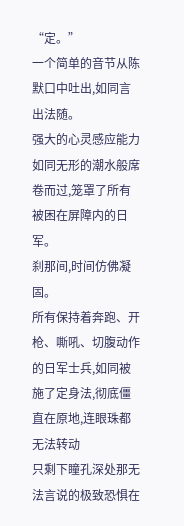“定。”
一个简单的音节从陈默口中吐出,如同言出法随。
强大的心灵感应能力如同无形的潮水般席卷而过,笼罩了所有被困在屏障内的日军。
刹那间,时间仿佛凝固。
所有保持着奔跑、开枪、嘶吼、切腹动作的日军士兵,如同被施了定身法,彻底僵直在原地,连眼珠都无法转动
只剩下瞳孔深处那无法言说的极致恐惧在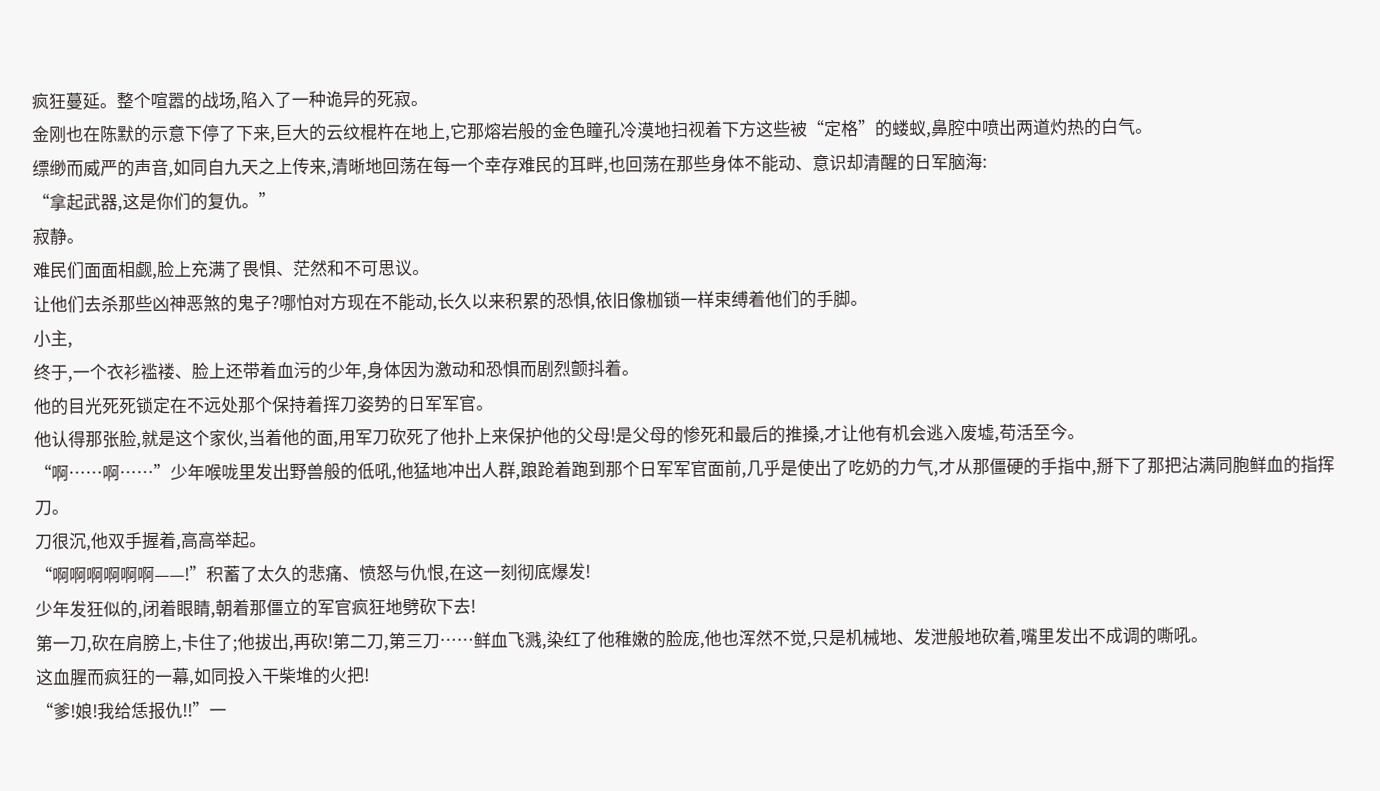疯狂蔓延。整个喧嚣的战场,陷入了一种诡异的死寂。
金刚也在陈默的示意下停了下来,巨大的云纹棍杵在地上,它那熔岩般的金色瞳孔冷漠地扫视着下方这些被“定格”的蝼蚁,鼻腔中喷出两道灼热的白气。
缥缈而威严的声音,如同自九天之上传来,清晰地回荡在每一个幸存难民的耳畔,也回荡在那些身体不能动、意识却清醒的日军脑海:
“拿起武器,这是你们的复仇。”
寂静。
难民们面面相觑,脸上充满了畏惧、茫然和不可思议。
让他们去杀那些凶神恶煞的鬼子?哪怕对方现在不能动,长久以来积累的恐惧,依旧像枷锁一样束缚着他们的手脚。
小主,
终于,一个衣衫褴褛、脸上还带着血污的少年,身体因为激动和恐惧而剧烈颤抖着。
他的目光死死锁定在不远处那个保持着挥刀姿势的日军军官。
他认得那张脸,就是这个家伙,当着他的面,用军刀砍死了他扑上来保护他的父母!是父母的惨死和最后的推搡,才让他有机会逃入废墟,苟活至今。
“啊……啊……”少年喉咙里发出野兽般的低吼,他猛地冲出人群,踉跄着跑到那个日军军官面前,几乎是使出了吃奶的力气,才从那僵硬的手指中,掰下了那把沾满同胞鲜血的指挥刀。
刀很沉,他双手握着,高高举起。
“啊啊啊啊啊啊——!”积蓄了太久的悲痛、愤怒与仇恨,在这一刻彻底爆发!
少年发狂似的,闭着眼睛,朝着那僵立的军官疯狂地劈砍下去!
第一刀,砍在肩膀上,卡住了;他拔出,再砍!第二刀,第三刀……鲜血飞溅,染红了他稚嫩的脸庞,他也浑然不觉,只是机械地、发泄般地砍着,嘴里发出不成调的嘶吼。
这血腥而疯狂的一幕,如同投入干柴堆的火把!
“爹!娘!我给恁报仇!!”一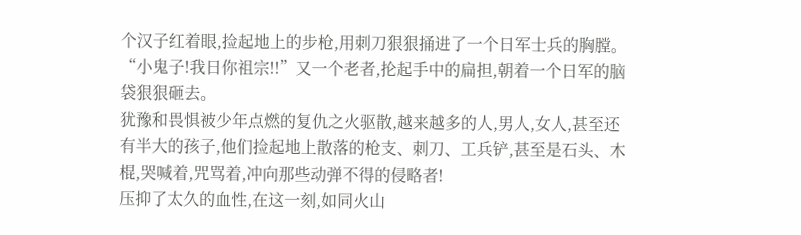个汉子红着眼,捡起地上的步枪,用刺刀狠狠捅进了一个日军士兵的胸膛。
“小鬼子!我日你祖宗!!”又一个老者,抡起手中的扁担,朝着一个日军的脑袋狠狠砸去。
犹豫和畏惧被少年点燃的复仇之火驱散,越来越多的人,男人,女人,甚至还有半大的孩子,他们捡起地上散落的枪支、刺刀、工兵铲,甚至是石头、木棍,哭喊着,咒骂着,冲向那些动弹不得的侵略者!
压抑了太久的血性,在这一刻,如同火山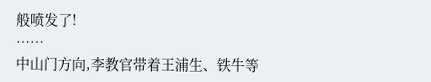般喷发了!
……
中山门方向,李教官带着王浦生、铁牛等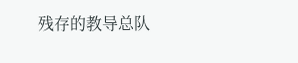残存的教导总队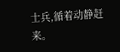士兵,循着动静赶来。